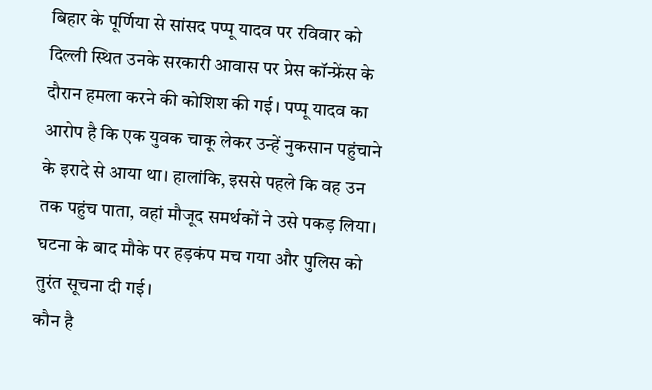बिहार के पूर्णिया से सांसद पप्पू यादव पर रविवार को दिल्ली स्थित उनके सरकारी आवास पर प्रेस कॉन्फ्रेंस के दौरान हमला करने की कोशिश की गई। पप्पू यादव का आरोप है कि एक युवक चाकू लेकर उन्हें नुकसान पहुंचाने के इरादे से आया था। हालांकि, इससे पहले कि वह उन तक पहुंच पाता, वहां मौजूद समर्थकों ने उसे पकड़ लिया। घटना के बाद मौके पर हड़कंप मच गया और पुलिस को तुरंत सूचना दी गई।
कौन है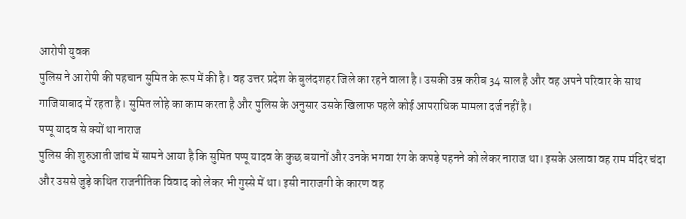आरोपी युवक
पुलिस ने आरोपी की पहचान सुमित के रूप में की है। वह उत्तर प्रदेश के बुलंदशहर जिले का रहने वाला है। उसकी उम्र करीब 34 साल है और वह अपने परिवार के साथ गाजियाबाद में रहता है। सुमित लोहे का काम करता है और पुलिस के अनुसार उसके खिलाफ पहले कोई आपराधिक मामला दर्ज नहीं है।
पप्पू यादव से क्यों था नाराज
पुलिस की शुरुआती जांच में सामने आया है कि सुमित पप्पू यादव के कुछ बयानों और उनके भगवा रंग के कपड़े पहनने को लेकर नाराज था। इसके अलावा वह राम मंदिर चंदा और उससे जुड़े कथित राजनीतिक विवाद को लेकर भी गुस्से में था। इसी नाराजगी के कारण वह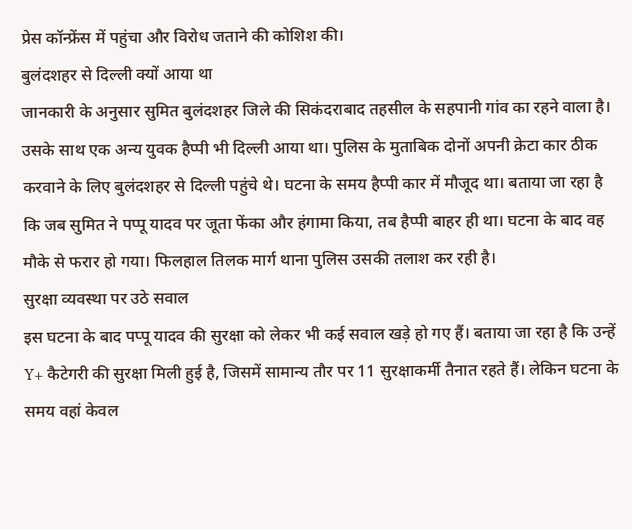प्रेस कॉन्फ्रेंस में पहुंचा और विरोध जताने की कोशिश की।
बुलंदशहर से दिल्ली क्यों आया था
जानकारी के अनुसार सुमित बुलंदशहर जिले की सिकंदराबाद तहसील के सहपानी गांव का रहने वाला है। उसके साथ एक अन्य युवक हैप्पी भी दिल्ली आया था। पुलिस के मुताबिक दोनों अपनी क्रेटा कार ठीक करवाने के लिए बुलंदशहर से दिल्ली पहुंचे थे। घटना के समय हैप्पी कार में मौजूद था। बताया जा रहा है कि जब सुमित ने पप्पू यादव पर जूता फेंका और हंगामा किया, तब हैप्पी बाहर ही था। घटना के बाद वह मौके से फरार हो गया। फिलहाल तिलक मार्ग थाना पुलिस उसकी तलाश कर रही है।
सुरक्षा व्यवस्था पर उठे सवाल
इस घटना के बाद पप्पू यादव की सुरक्षा को लेकर भी कई सवाल खड़े हो गए हैं। बताया जा रहा है कि उन्हें Y+ कैटेगरी की सुरक्षा मिली हुई है, जिसमें सामान्य तौर पर 11 सुरक्षाकर्मी तैनात रहते हैं। लेकिन घटना के समय वहां केवल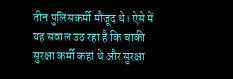तीन पुलिसकर्मी मौजूद थे। ऐसे में यह सवाल उठ रहा है कि बाकी सुरक्षा कर्मी कहां थे और सुरक्षा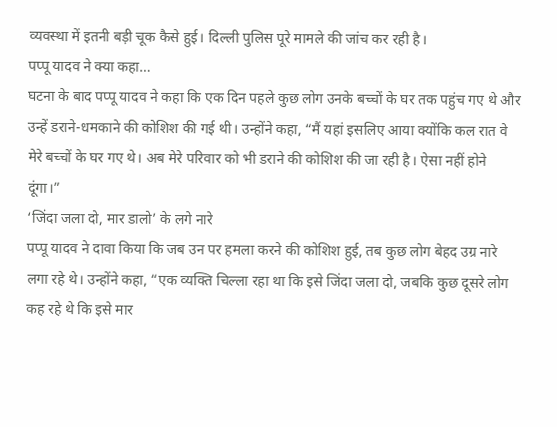व्यवस्था में इतनी बड़ी चूक कैसे हुई। दिल्ली पुलिस पूरे मामले की जांच कर रही है।
पप्पू यादव ने क्या कहा…
घटना के बाद पप्पू यादव ने कहा कि एक दिन पहले कुछ लोग उनके बच्चों के घर तक पहुंच गए थे और उन्हें डराने-धमकाने की कोशिश की गई थी। उन्होंने कहा, “मैं यहां इसलिए आया क्योंकि कल रात वे मेरे बच्चों के घर गए थे। अब मेरे परिवार को भी डराने की कोशिश की जा रही है। ऐसा नहीं होने दूंगा।”
‘जिंदा जला दो, मार डालो’ के लगे नारे
पप्पू यादव ने दावा किया कि जब उन पर हमला करने की कोशिश हुई, तब कुछ लोग बेहद उग्र नारे लगा रहे थे। उन्होंने कहा, “एक व्यक्ति चिल्ला रहा था कि इसे जिंदा जला दो, जबकि कुछ दूसरे लोग कह रहे थे कि इसे मार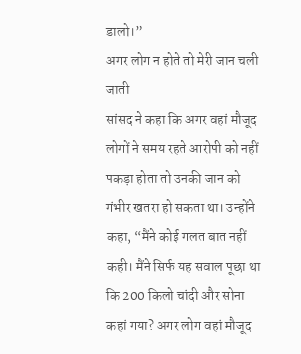डालो।”
अगर लोग न होते तो मेरी जान चली जाती
सांसद ने कहा कि अगर वहां मौजूद लोगों ने समय रहते आरोपी को नहीं पकड़ा होता तो उनकी जान को गंभीर खतरा हो सकता था। उन्होंने कहा, “मैंने कोई गलत बात नहीं कही। मैंने सिर्फ यह सवाल पूछा था कि 200 किलो चांदी और सोना कहां गया? अगर लोग वहां मौजूद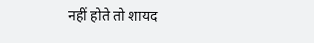नहीं होते तो शायद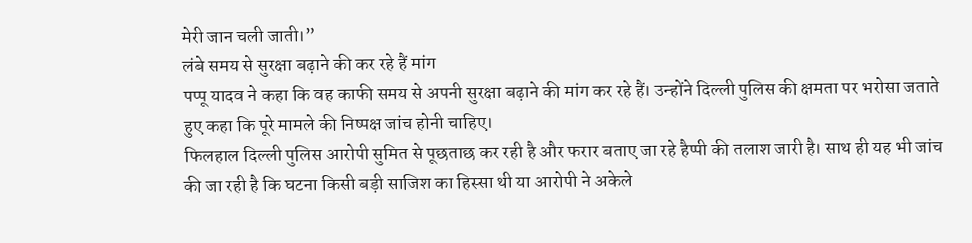मेरी जान चली जाती।”
लंबे समय से सुरक्षा बढ़ाने की कर रहे हैं मांग
पप्पू यादव ने कहा कि वह काफी समय से अपनी सुरक्षा बढ़ाने की मांग कर रहे हैं। उन्होंने दिल्ली पुलिस की क्षमता पर भरोसा जताते हुए कहा कि पूरे मामले की निष्पक्ष जांच होनी चाहिए।
फिलहाल दिल्ली पुलिस आरोपी सुमित से पूछताछ कर रही है और फरार बताए जा रहे हैप्पी की तलाश जारी है। साथ ही यह भी जांच की जा रही है कि घटना किसी बड़ी साजिश का हिस्सा थी या आरोपी ने अकेले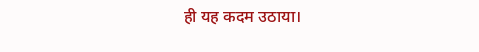ही यह कदम उठाया।